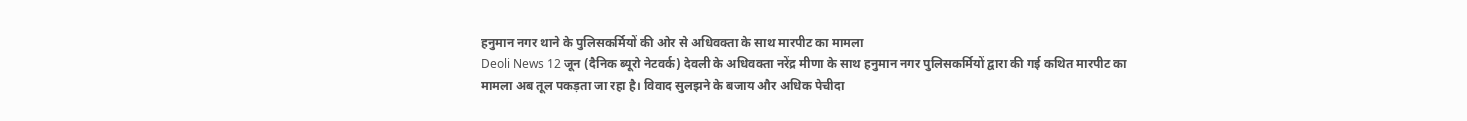हनुमान नगर थाने के पुलिसकर्मियों की ओर से अधिवक्ता के साथ मारपीट का मामला
Deoli News 12 जून (दैनिक ब्यूरो नेटवर्क) देवली के अधिवक्ता नरेंद्र मीणा के साथ हनुमान नगर पुलिसकर्मियों द्वारा की गई कथित मारपीट का मामला अब तूल पकड़ता जा रहा है। विवाद सुलझने के बजाय और अधिक पेचीदा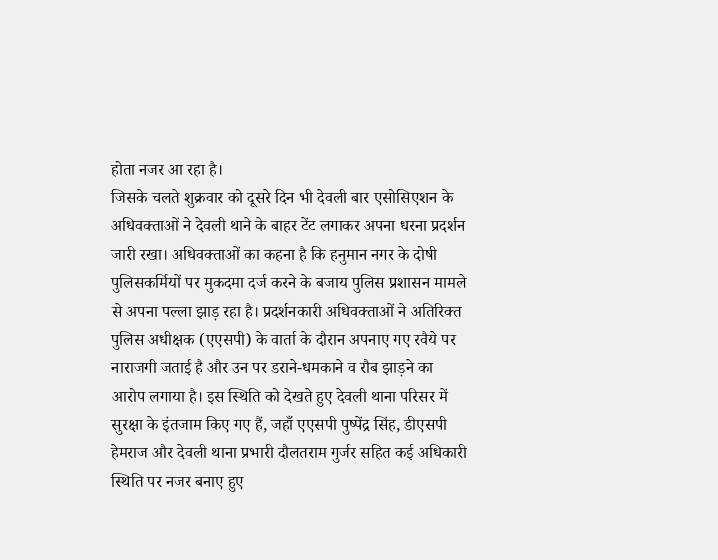होता नजर आ रहा है।
जिसके चलते शुक्रवार को दूसरे दिन भी देवली बार एसोसिएशन के अधिवक्ताओं ने देवली थाने के बाहर टेंट लगाकर अपना धरना प्रदर्शन जारी रखा। अधिवक्ताओं का कहना है कि हनुमान नगर के दोषी पुलिसकर्मियों पर मुकदमा दर्ज करने के बजाय पुलिस प्रशासन मामले से अपना पल्ला झाड़ रहा है। प्रदर्शनकारी अधिवक्ताओं ने अतिरिक्त पुलिस अधीक्षक (एएसपी) के वार्ता के दौरान अपनाए गए रवैये पर नाराजगी जताई है और उन पर डराने-धमकाने व रौब झाड़ने का आरोप लगाया है। इस स्थिति को देखते हुए देवली थाना परिसर में सुरक्षा के इंतजाम किए गए हैं, जहाँ एएसपी पुष्पेंद्र सिंह, डीएसपी हेमराज और देवली थाना प्रभारी दौलतराम गुर्जर सहित कई अधिकारी स्थिति पर नजर बनाए हुए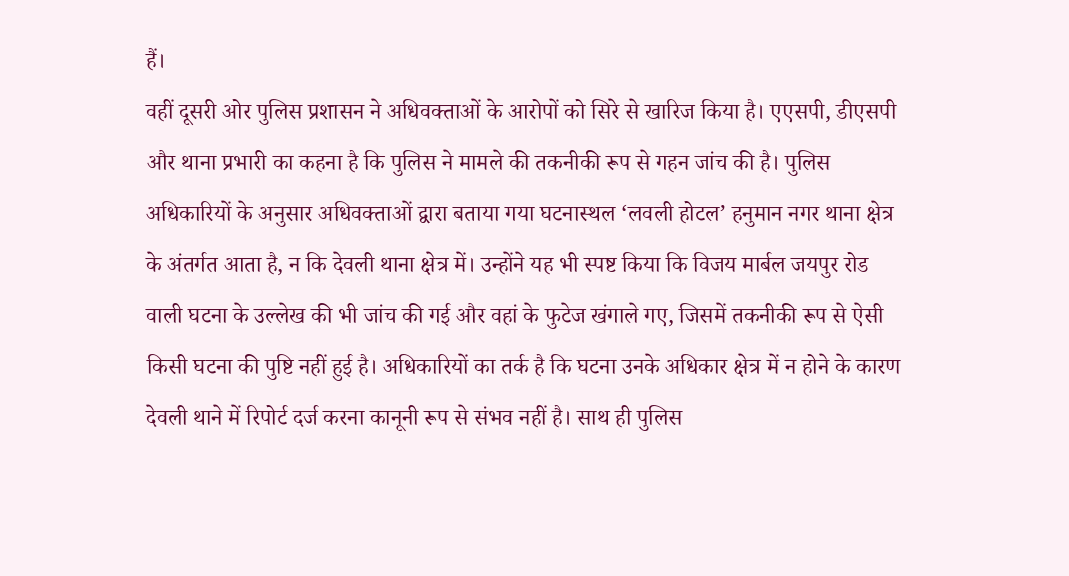हैं।
वहीं दूसरी ओर पुलिस प्रशासन ने अधिवक्ताओं के आरोपों को सिरे से खारिज किया है। एएसपी, डीएसपी और थाना प्रभारी का कहना है कि पुलिस ने मामले की तकनीकी रूप से गहन जांच की है। पुलिस अधिकारियों के अनुसार अधिवक्ताओं द्वारा बताया गया घटनास्थल ‘लवली होटल’ हनुमान नगर थाना क्षेत्र के अंतर्गत आता है, न कि देवली थाना क्षेत्र में। उन्होंने यह भी स्पष्ट किया कि विजय मार्बल जयपुर रोड वाली घटना के उल्लेख की भी जांच की गई और वहां के फुटेज खंगाले गए, जिसमें तकनीकी रूप से ऐसी किसी घटना की पुष्टि नहीं हुई है। अधिकारियों का तर्क है कि घटना उनके अधिकार क्षेत्र में न होने के कारण देवली थाने में रिपोर्ट दर्ज करना कानूनी रूप से संभव नहीं है। साथ ही पुलिस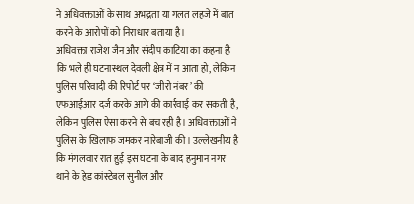ने अधिवक्ताओं के साथ अभद्रता या गलत लहजे में बात करने के आरोपों को निराधार बताया है।
अधिवक्ता राजेश जैन और संदीप काटिया का कहना है कि भले ही घटनास्थल देवली क्षेत्र में न आता हो, लेकिन पुलिस परिवादी की रिपोर्ट पर ‘जीरो नंबर’ की एफआईआर दर्ज करके आगे की कार्रवाई कर सकती है, लेकिन पुलिस ऐसा करने से बच रही है। अधिवक्ताओं ने पुलिस के खिलाफ जमकर नारेबाजी की। उल्लेखनीय है कि मंगलवार रात हुई इस घटना के बाद हनुमान नगर थाने के हेड कांस्टेबल सुनील और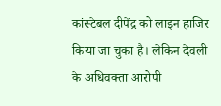कांस्टेबल दीपेंद्र को लाइन हाजिर किया जा चुका है। लेकिन देवली के अधिवक्ता आरोपी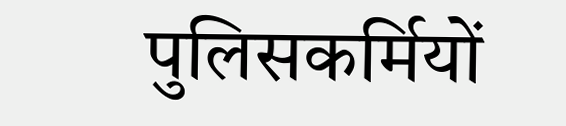पुलिसकर्मियों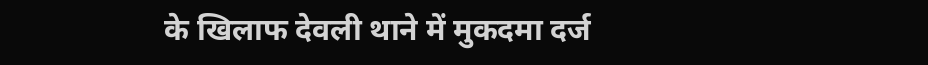के खिलाफ देवली थाने में मुकदमा दर्ज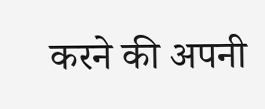करने की अपनी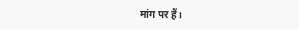मांग पर हैं।